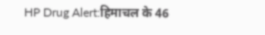HP Drug Alert:हिमाचल के 46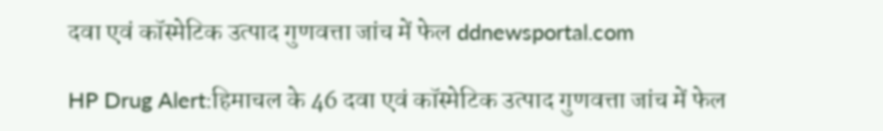दवा एवं कॉस्मेटिक उत्पाद गुणवत्ता जांच में फेल ddnewsportal.com

HP Drug Alert:हिमाचल के 46 दवा एवं कॉस्मेटिक उत्पाद गुणवत्ता जांच में फेल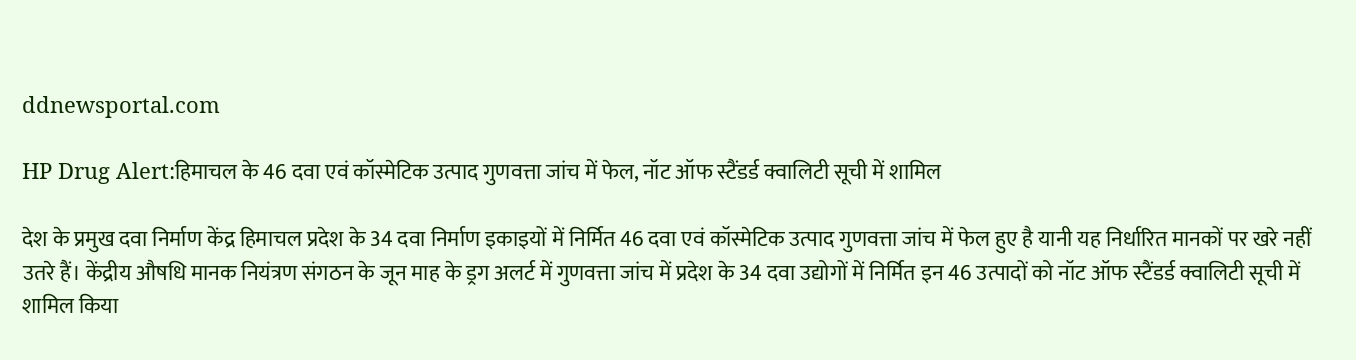ddnewsportal.com

HP Drug Alert:हिमाचल के 46 दवा एवं कॉस्मेटिक उत्पाद गुणवत्ता जांच में फेल, नॉट ऑफ स्टैंडर्ड क्वालिटी सूची में शामिल

देश के प्रमुख दवा निर्माण केंद्र हिमाचल प्रदेश के 34 दवा निर्माण इकाइयों में निर्मित 46 दवा एवं कॉस्मेटिक उत्पाद गुणवत्ता जांच में फेल हुए है यानी यह निर्धारित मानकों पर खरे नहीं उतरे हैं। केंद्रीय औषधि मानक नियंत्रण संगठन के जून माह के ड्रग अलर्ट में गुणवत्ता जांच में प्रदेश के 34 दवा उद्योगों में निर्मित इन 46 उत्पादों को नॉट ऑफ स्टैंडर्ड क्वालिटी सूची में शामिल किया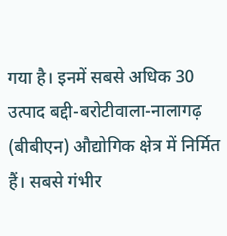गया है। इनमें सबसे अधिक 30 उत्पाद बद्दी-बरोटीवाला-नालागढ़ (बीबीएन) औद्योगिक क्षेत्र में निर्मित हैं। सबसे गंभीर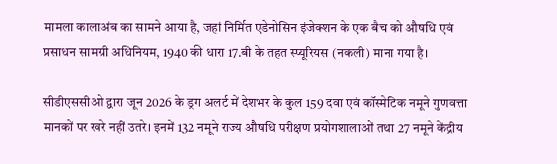मामला कालाअंब का सामने आया है, जहां निर्मित एडेनोसिन इंजेक्शन के एक बैच को औषधि एवं प्रसाधन सामग्री अधिनियम, 1940 की धारा 17.बी के तहत स्प्यूरियस (नकली) माना गया है।

सीडीएससीओ द्वारा जून 2026 के ड्रग अलर्ट में देशभर के कुल 159 दवा एवं कॉस्मेटिक नमूने गुणवत्ता मानकों पर खरे नहीं उतरे। इनमें 132 नमूने राज्य औषधि परीक्षण प्रयोगशालाओं तथा 27 नमूने केंद्रीय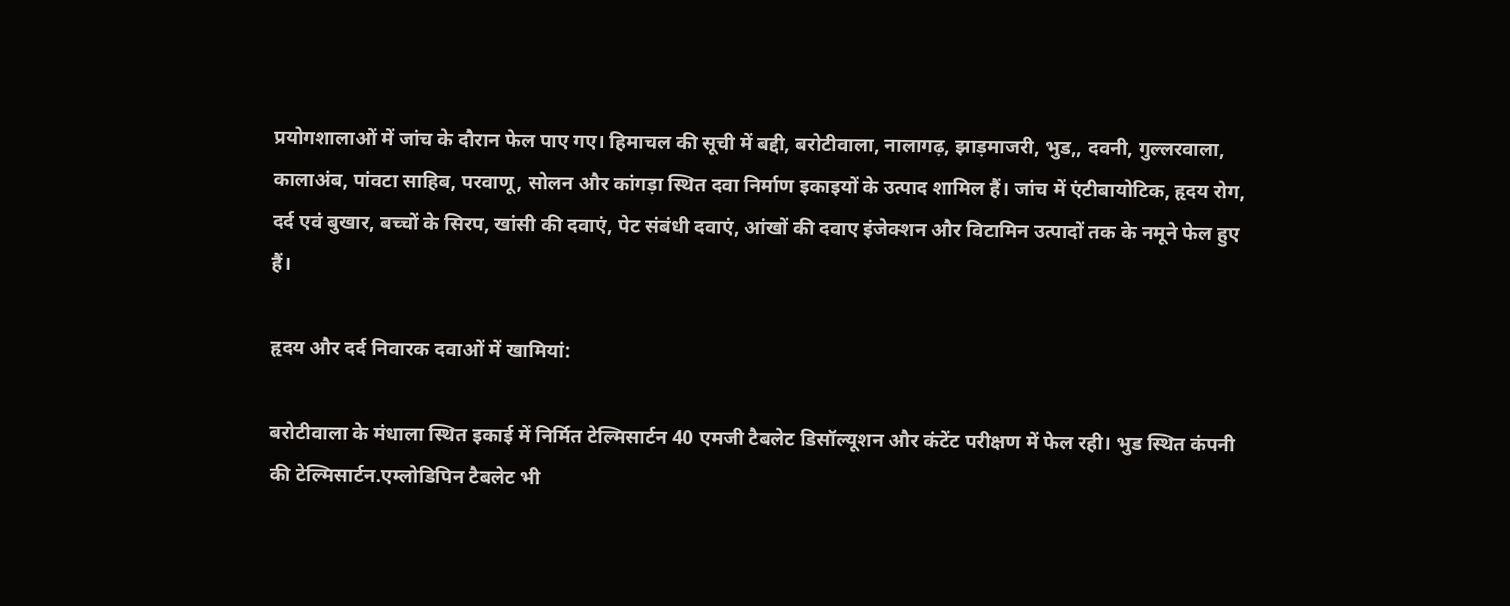प्रयोगशालाओं में जांच के दौरान फेल पाए गए। हिमाचल की सूची में बद्दी, बरोटीवाला, नालागढ़, झाड़माजरी, भुड,, दवनी, गुल्लरवाला, कालाअंब, पांवटा साहिब, परवाणू, सोलन और कांगड़ा स्थित दवा निर्माण इकाइयों के उत्पाद शामिल हैं। जांच में एंटीबायोटिक, हृदय रोग, दर्द एवं बुखार, बच्चों के सिरप, खांसी की दवाएं, पेट संबंधी दवाएं, आंखों की दवाए इंजेक्शन और विटामिन उत्पादों तक के नमूने फेल हुए हैं।

हृदय और दर्द निवारक दवाओं में खामियां:

बरोटीवाला के मंधाला स्थित इकाई में निर्मित टेल्मिसार्टन 40 एमजी टैबलेट डिसॉल्यूशन और कंटेंट परीक्षण में फेल रही। भुड स्थित कंपनी की टेल्मिसार्टन.एम्लोडिपिन टैबलेट भी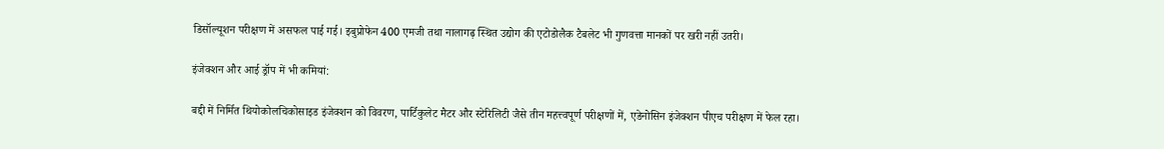डिसॉल्यूशन परीक्षण में असफल पाई गई। इबुप्रोफेन 400 एमजी तथा नालागढ़ स्थित उद्योग की एटोडोलैक टैबलेट भी गुणवत्ता मानकों पर खरी नहीं उतरी।

इंजेक्शन और आई ड्रॉप में भी कमियां:

बद्दी में निर्मित थियोकोलचिकोसाइड इंजेक्शन को विवरण, पार्टिकुलेट मैटर और स्टेरिलिटी जैसे तीन महत्त्वपूर्ण परीक्षणों में, एडेनोसिन इंजेक्शन पीएच परीक्षण में फेल रहा।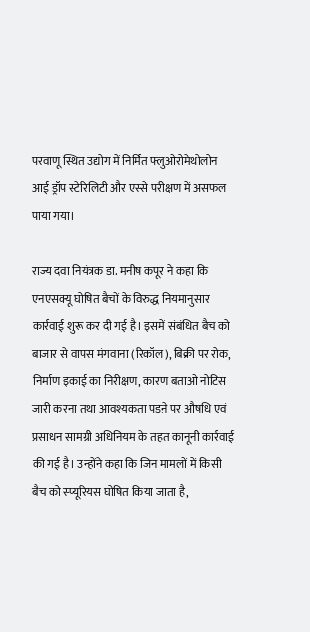परवाणू स्थित उद्योग में निर्मित फ्लुओरोमेथोलोन आई ड्रॉप स्टेरिलिटी और एस्से परीक्षण में असफल पाया गया।

राज्य दवा नियंत्रक डा. मनीष कपूर ने कहा कि एनएसक्यू घोषित बैचों के विरुद्ध नियमानुसार कार्रवाई शुरू कर दी गई है। इसमें संबंधित बैच को बाजार से वापस मंगवाना (रिकॉल), बिक्री पर रोक, निर्माण इकाई का निरीक्षण, कारण बताओ नोटिस जारी करना तथा आवश्यकता पडऩे पर औषधि एवं प्रसाधन सामग्री अधिनियम के तहत कानूनी कार्रवाई की गई है। उन्होंने कहा कि जिन मामलों में किसी बैच को स्प्यूरियस घोषित किया जाता है,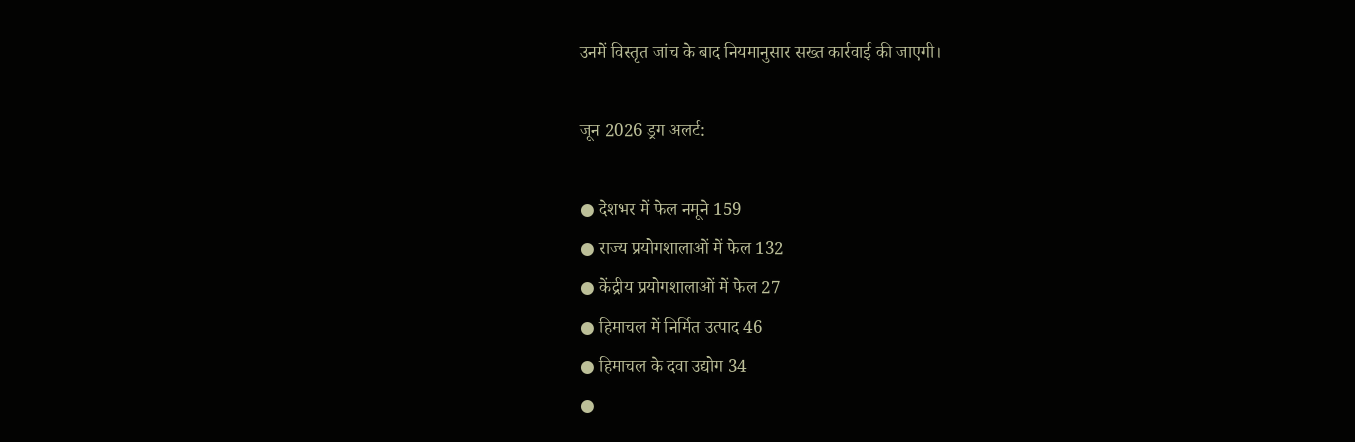उनमें विस्तृत जांच के बाद नियमानुसार सख्त कार्रवाई की जाएगी।

जून 2026 ड्रग अलर्ट:

● देशभर में फेल नमूने 159
● राज्य प्रयोगशालाओं में फेल 132
● केंद्रीय प्रयोगशालाओं में फेल 27
● हिमाचल में निर्मित उत्पाद 46
● हिमाचल के दवा उद्योग 34
●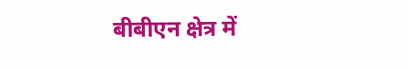बीबीएन क्षेत्र में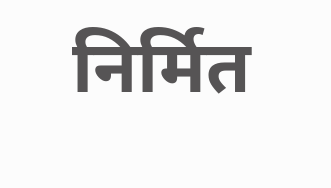निर्मित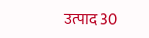उत्पाद 30